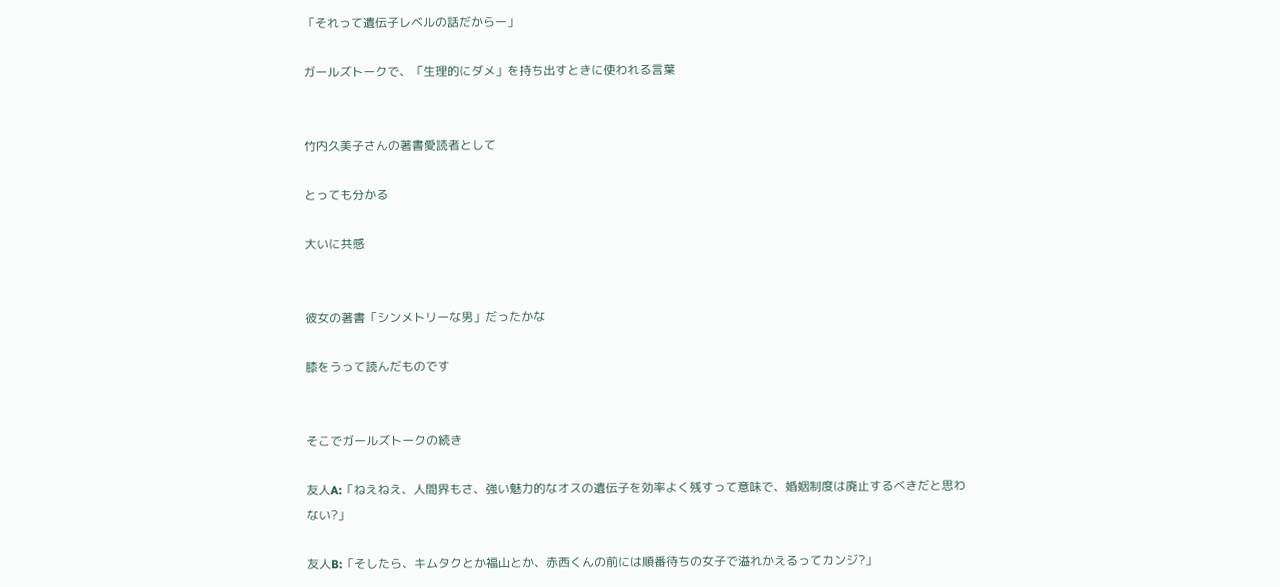「それって遺伝子レベルの話だからー」

ガールズトークで、「生理的にダメ」を持ち出すときに使われる言葉


竹内久美子さんの著書愛読者として

とっても分かる

大いに共感


彼女の著書「シンメトリーな男」だったかな

膝をうって読んだものです


そこでガールズトークの続き

友人A:「ねえねえ、人間界もさ、強い魅力的なオスの遺伝子を効率よく残すって意味で、婚姻制度は廃止するべきだと思わない?」

友人B:「そしたら、キムタクとか福山とか、赤西くんの前には順番待ちの女子で溢れかえるってカンジ?」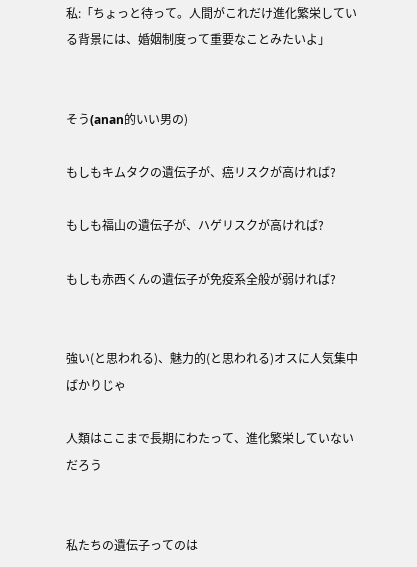私:「ちょっと待って。人間がこれだけ進化繁栄している背景には、婚姻制度って重要なことみたいよ」


そう(anan的いい男の)

もしもキムタクの遺伝子が、癌リスクが高ければ?

もしも福山の遺伝子が、ハゲリスクが高ければ?

もしも赤西くんの遺伝子が免疫系全般が弱ければ?


強い(と思われる)、魅力的(と思われる)オスに人気集中ばかりじゃ

人類はここまで長期にわたって、進化繁栄していないだろう


私たちの遺伝子ってのは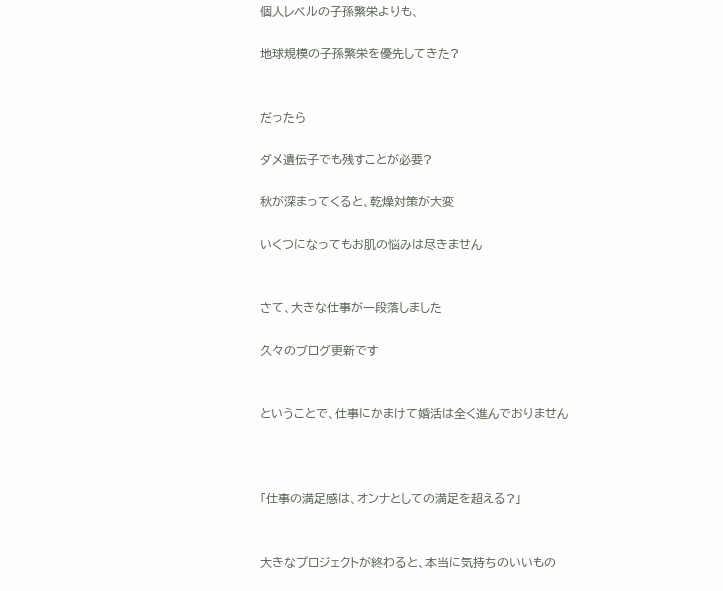個人レベルの子孫繁栄よりも、

地球規模の子孫繁栄を優先してきた?


だったら

ダメ遺伝子でも残すことが必要?

秋が深まってくると、乾燥対策が大変

いくつになってもお肌の悩みは尽きません


さて、大きな仕事が一段落しました

久々のブログ更新です


ということで、仕事にかまけて婚活は全く進んでおりません



「仕事の満足感は、オンナとしての満足を超える?」


大きなプロジェクトが終わると、本当に気持ちのいいもの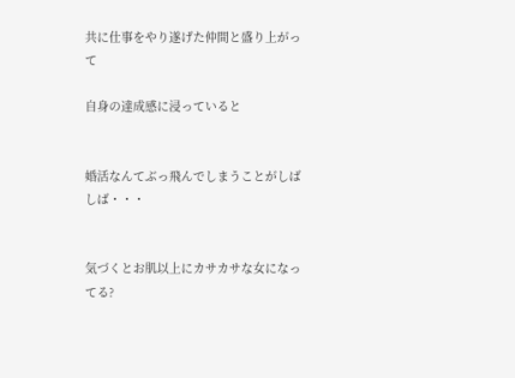共に仕事をやり遂げた仲間と盛り上がって

自身の達成感に浸っていると


婚活なんてぶっ飛んでしまうことがしばしば・・・


気づくとお肌以上にカサカサな女になってる?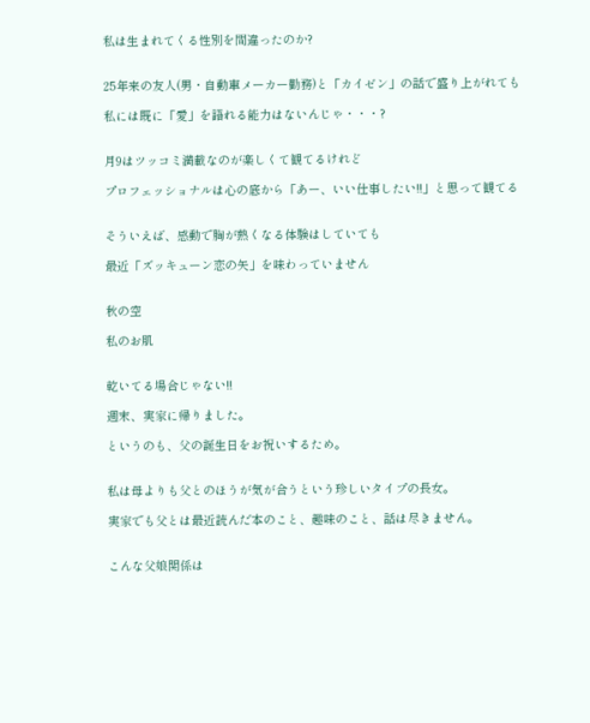私は生まれてくる性別を間違ったのか?


25年来の友人(男・自動車メーカー勤務)と「カイゼン」の話で盛り上がれても

私には既に「愛」を語れる能力はないんじゃ・・・?


月9はツッコミ満載なのが楽しくて観てるけれど

プロフェッショナルは心の底から「あー、いい仕事したい!!」と思って観てる


そういえば、感動で胸が熱くなる体験はしていても

最近「ズッキューン恋の矢」を味わっていません


秋の空

私のお肌


乾いてる場合じゃない!!

週末、実家に帰りました。

というのも、父の誕生日をお祝いするため。


私は母よりも父とのほうが気が合うという珍しいタイプの長女。

実家でも父とは最近読んだ本のこと、趣味のこと、話は尽きません。


こんな父娘関係は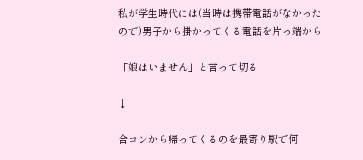私が学生時代には(当時は携帯電話がなかったので)男子から掛かってくる電話を片っ端から

「娘はいません」と言って切る

↓

合コンから帰ってくるのを最寄り駅で何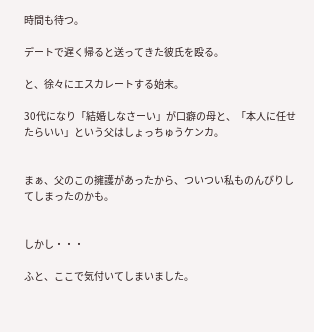時間も待つ。

デートで遅く帰ると送ってきた彼氏を殴る。

と、徐々にエスカレートする始末。

30代になり「結婚しなさーい」が口癖の母と、「本人に任せたらいい」という父はしょっちゅうケンカ。


まぁ、父のこの擁護があったから、ついつい私ものんびりしてしまったのかも。


しかし・・・

ふと、ここで気付いてしまいました。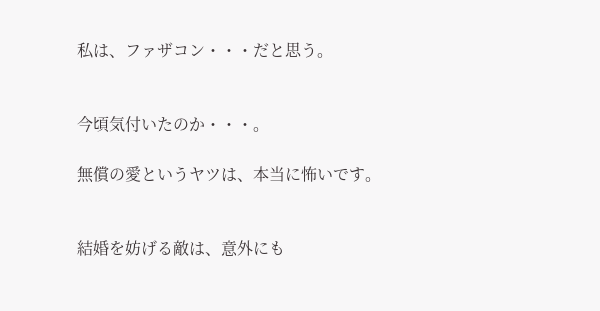私は、ファザコン・・・だと思う。


今頃気付いたのか・・・。

無償の愛というヤツは、本当に怖いです。


結婚を妨げる敵は、意外にも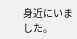身近にいました。